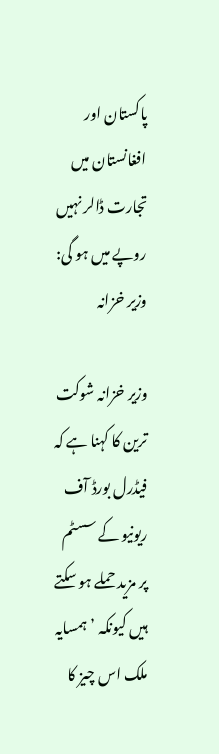پاکستان اور افغانستان میں تجارت ڈالر نہیں روپے میں ہو گی: وزیر خزانہ

وزیر خزانہ شوکت ترین کا کہنا ہے کہ فیڈرل بورڈ آف ریونیو کے سسٹم پر مزید حملے ہو سکتے ہیں کیونکہ ’ہمسایہ ملک اس چیز کا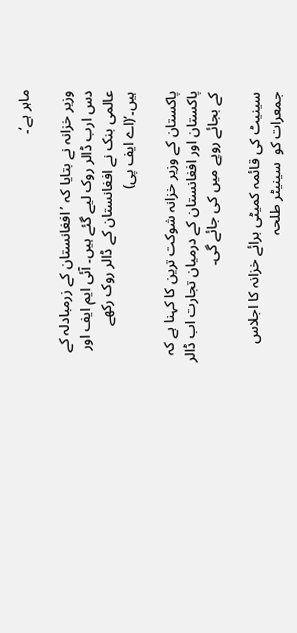ماہر ہے‘۔

وزیر خزانہ نے بتایا کہ ’افغانستان کے زرمبادلہ کے دس ارب ڈالر روک لیے گئے ہیں۔ آئی ایم ایف اور عالمی بنک نے افغانستان کے ڈالر روک رکھے ہیں۔‘(اے ایف پی)

پاکستان کے وزیر خزانہ شوکت ترین کا کہنا ہے کہ پاکستان اور افغانستان کے درمیان تجارت اب ڈالر کے بجائے روپے میں کی جائے گی۔

سینیٹ کی قائمہ کمیٹی برائے خزانہ کا اجلاس جمعرات کو  سینیٹر طلحہ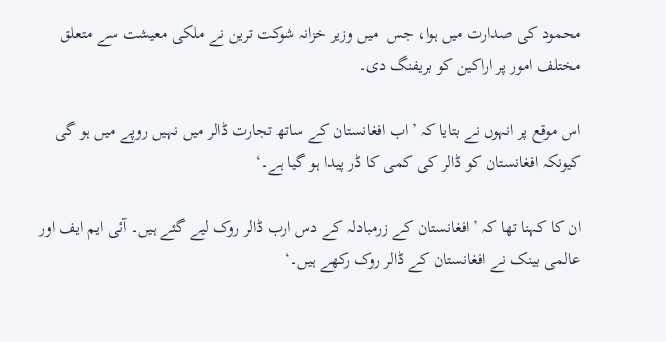محمود کی صدارت میں ہوا، جس  میں وزیر خزانہ شوکت ترین نے ملکی معیشت سے متعلق مختلف امور پر اراکین کو بریفنگ دی۔

اس موقع پر انہوں نے بتایا کہ ’اب افغانستان کے ساتھ تجارت ڈالر میں نہیں روپے میں ہو گی کیونکہ افغانستان کو ڈالر کی کمی کا ڈر پیدا ہو گیا ہے۔‘

ان کا کہنا تھا کہ ’افغانستان کے زرمبادلہ کے دس ارب ڈالر روک لیے گئے ہیں۔ آئی ایم ایف اور عالمی بینک نے افغانستان کے ڈالر روک رکھے ہیں۔‘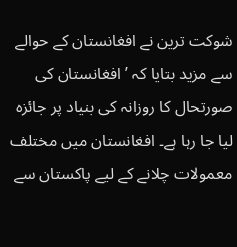شوکت ترین نے افغانستان کے حوالے سے مزید بتایا کہ ’افغانستان کی صورتحال کا روزانہ کی بنیاد پر جائزہ لیا جا رہا ہے۔ افغانستان میں مختلف معمولات چلانے کے لیے پاکستان سے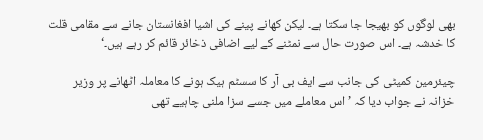بھی لوگوں کو بھیجا جا سکتا ہے۔ لیکن کھانے پینے کی اشیا افغانستان جانے سے مقامی قلت کا خدشہ ہے۔ اس صورت حال سے نمٹنے کے لیے اضافی ذخائر قائم کر رہے ہیں۔‘

چیئرمین کمیٹی کی جانب سے ایف بی آر کا سسٹم ہیک ہونے کا معاملہ اٹھانے پر وزیر خزانہ نے جواب دیا کہ ’اس معاملے میں جسے سزا ملنی چاہیے تھی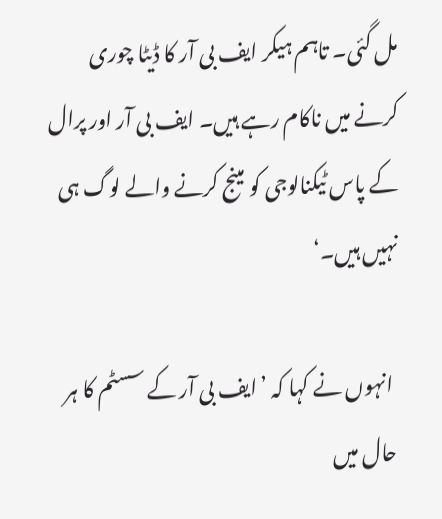مل گئی۔ تاہم ہیکر ایف بی آر کا ڈیٹا چوری کرنے میں ناکام رہے ہیں۔ ایف بی آر اور پرال کے پاس ٹیکنالوجی کو مینج کرنے والے لوگ ہی نہیں ہیں۔‘

 انہوں نے کہا کہ ’ایف بی آر کے سسٹم کا ہر حال میں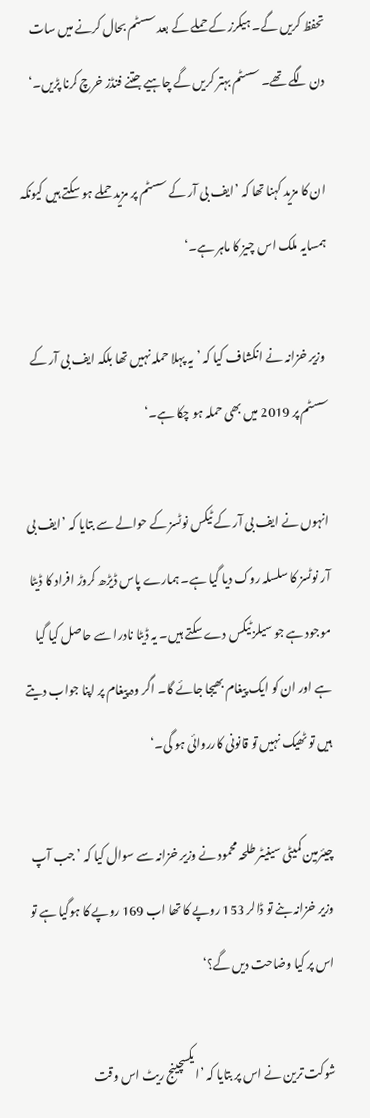تحفظ کریں گے۔ ہیکرز کے حملے کے بعد سسٹم بحال کرنے میں سات دن لگے تھے۔ سسٹم بہتر کریں گے چاہیے جتنے فنڈز خرچ کرنا پڑیں۔‘

ان کا مزید کہنا تھا کہ ’ایف بی آر کے سسٹم پر مزید حملے ہو سکتے ہیں کیونکہ ہمسایہ ملک اس چیز کا ماہر ہے۔‘

 وزیر خزانہ نے انکشاف کیا کہ ’یہ پہلا حملہ نہیں تھا بلکہ ایف بی آر کے سسٹم پر 2019 میں بھی حملہ ہو چکا ہے۔‘

انہوں نے ایف بی آر کے ٹیکس نوٹسز کے حوالے سے بتایا کہ ’ایف بی آر نوٹسز کا سلسلہ روک دیا گیا ہے۔ ہمارے پاس ڈیڑھ کروڑ افراد کا ڈیٹا موجود ہے جو سیلز ٹیکس دے سکتے ہیں۔ یہ ڈیٹا نادرا سے حاصل کیا گیا ہے اور ان کو ایک پیغام بھیجا جائے گا۔ اگر وہ پیغام پر اپنا جواب دیتے ہیں تو ٹھیک نہیں تو قانونی کارروائی ہو گی۔‘

چیئرمین کمیٹی سینیٹر طلحہ محمود نے وزیر خزانہ سے سوال کیا کہ ’جب آپ وزیر خزانہ بنے تو ڈالر 153 روپے کا تھا اب 169 روپے کا ہوگیا ہے تو اس پر کیا وضاحت دیں گے؟‘

شوکت ترین نے اس پر بتایا کہ ’ایکسچینج ریٹ اس وقت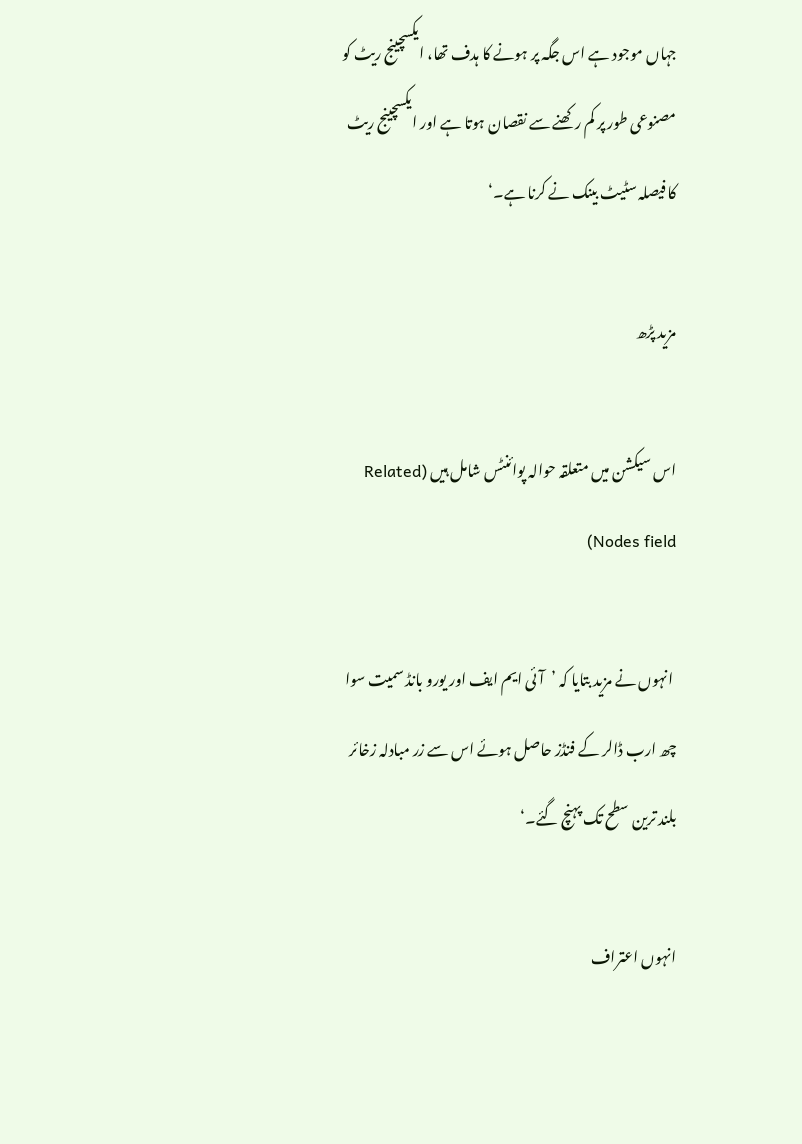جہاں موجود ہے اس جگہ پر ہونے کا ہدف تھا، ایکسچینج ریٹ کو مصنوعی طور پر کم رکھنے سے نقصان ہوتا ہے اور ایکسچینج ریٹ کا فیصلہ سٹیٹ بینک نے کرنا ہے۔‘

مزید پڑھ

اس سیکشن میں متعلقہ حوالہ پوائنٹس شامل ہیں (Related Nodes field)

 انہوں نے مزید بتایا کہ ’آئی ایم ایف اور یورو بانڈ سمیت سوا چھ ارب ڈالر کے فنڈز حاصل ہوئے اس سے زر مبادلہ زخائر بلند ترین سطح تک پہنچ گئے۔‘

انہوں اعتراف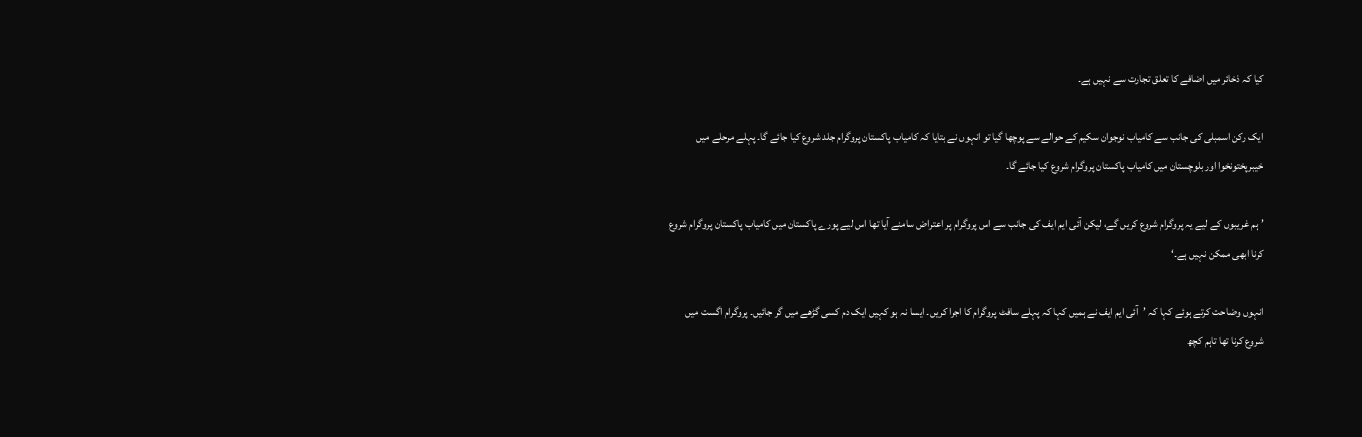کیا کہ ذخائر میں اضافے کا تعلق تجارت سے نہیں ہے۔

ایک رکن اسمبلی کی جانب سے کامیاب نوجوان سکیم کے حوالے سے پوچھا گیا تو انہوں نے بتایا کہ کامیاب پاکستان پروگرام جلد شروع کیا جائے گا۔ پہلے مرحلے میں خیبرپختونخوا اور بلوچستان میں کامیاب پاکستان پروگرام شروع کیا جائے گا۔

’ہم غریبوں کے لیے یہ پروگرام شروع کریں گے، لیکن آئی ایم ایف کی جانب سے اس پروگرام پر اعتراض سامنے آیا تھا اس لیے پورے پاکستان میں کامیاب پاکستان پروگرام شروع کرنا ابھی ممکن نہیں ہے۔‘

انہوں وضاحت کرتے ہوئے کہا کہ ’آئی ایم ایف نے ہمیں کہا کہ پہلے سافٹ پروگرام کا اجرا کریں۔ ایسا نہ ہو کہیں ایک دم کسی گڑھے میں گر جائیں۔ پروگرام اگست میں شروع کرنا تھا تاہم کچھ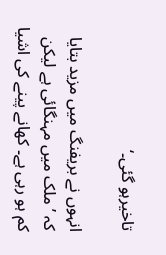تاخیرہو گئی۔‘

انہوں نے بریفنگ میں مزید بتایا کہ ’ملک میں مہنگائی ہے لیکن کم ہو رہی ہے۔ کھانے پینے کی اشیا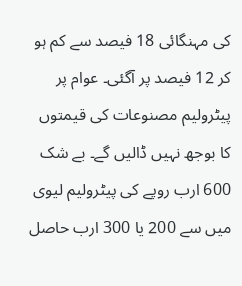کی مہنگائی 18 فیصد سے کم ہو کر 12 فیصد پر آگئی۔ عوام پر پیٹرولیم مصنوعات کی قیمتوں کا بوجھ نہیں ڈالیں گے۔ بے شک 600 ارب روپے کی پیٹرولیم لیوی میں سے 200 یا 300 ارب حاصل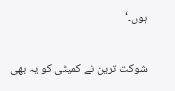ہوں۔‘

شوکت ترین نے کمیٹی کو یہ بھی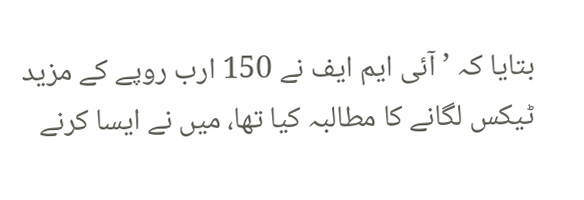بتایا کہ ’آئی ایم ایف نے 150 ارب روپے کے مزید ٹیکس لگانے کا مطالبہ کیا تھا، میں نے ایسا کرنے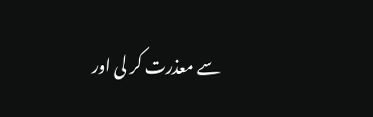سے معذرت کر لی اور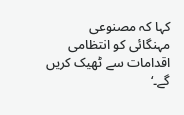کہا کہ مصنوعی مہنگائی کو انتظامی اقدامات سے ٹھیک کریں گے۔‘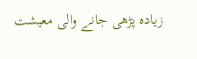زیادہ پڑھی جانے والی معیشت